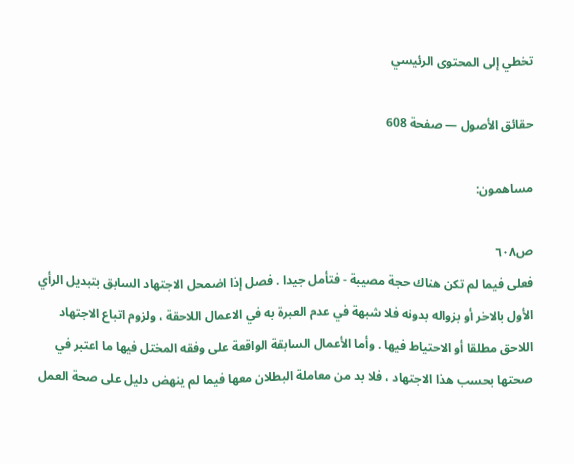تخطي إلى المحتوى الرئيسي

حقائق الأصول — صفحة 608

مساهمون:

ص٦٠٨
فعلى فيما لم تكن هناك حجة مصيبة - فتأمل جيدا . فصل إذا اضمحل الاجتهاد السابق بتبديل الرأي الأول بالاخر أو بزواله بدونه فلا شبهة في عدم العبرة به في الاعمال اللاحقة ، ولزوم اتباع الاجتهاد اللاحق مطلقا أو الاحتياط فيها . وأما الأعمال السابقة الواقعة على وفقه المختل فيها ما اعتبر في صحتها بحسب هذا الاجتهاد ، فلا بد من معاملة البطلان معها فيما لم ينهض دليل على صحة العمل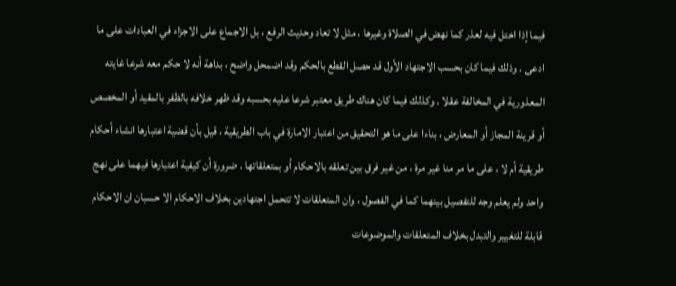فيما إذا اختل فيه لعذر كما نهض في الصلاة وغيرها ، مثل لا تعاد وحديث الرفع ، بل الاجماع على الاجزاء في العبادات على ما ادعى . وذلك فيما كان بحسب الاجتهاد الأول قد حصل القطع بالحكم وقد اضمحل واضح ، بداهة أنه لا حكم معه شرعا غايته المعذورية في المخالفة عقلا . وكذلك فيما كان هناك طريق معتبر شرعا عليه بحسبه وقد ظهر خلافه بالظفر بالمقيد أو المخصص أو قرينة المجاز أو المعارض ، بناءا على ما هو التحقيق من اعتبار الامارة في باب الطريقية ، قيل بأن قضية اعتبارها انشاء أحكام طريقية أم لا ، على ما مر منا غير مرة ، من غير فرق بين تعلقه بالاحكام أو بمتعلقاتها . ضرورة أن كيفية اعتبارها فيهما على نهج واحد ولم يعلم وجه للتفصيل بينهما كما في الفصول ، وان المتعلقات لا تتحمل اجتهادين بخلاف الاحكام الا حسبان ان الاحكام قابلة للتغيير والتبدل بخلاف المتعلقات والموضوعات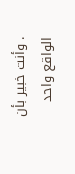. وأنت خبير بأن الواقع واحد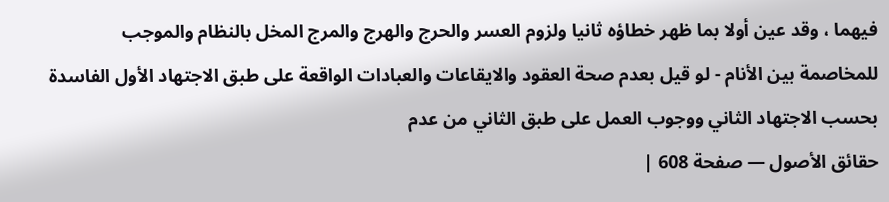فيهما ، وقد عين أولا بما ظهر خطاؤه ثانيا ولزوم العسر والحرج والهرج والمرج المخل بالنظام والموجب للمخاصمة بين الأنام - لو قيل بعدم صحة العقود والايقاعات والعبادات الواقعة على طبق الاجتهاد الأول الفاسدة بحسب الاجتهاد الثاني ووجوب العمل على طبق الثاني من عدم
حقائق الأصول — صفحة 608 |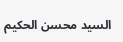السيد محسن الحكيم